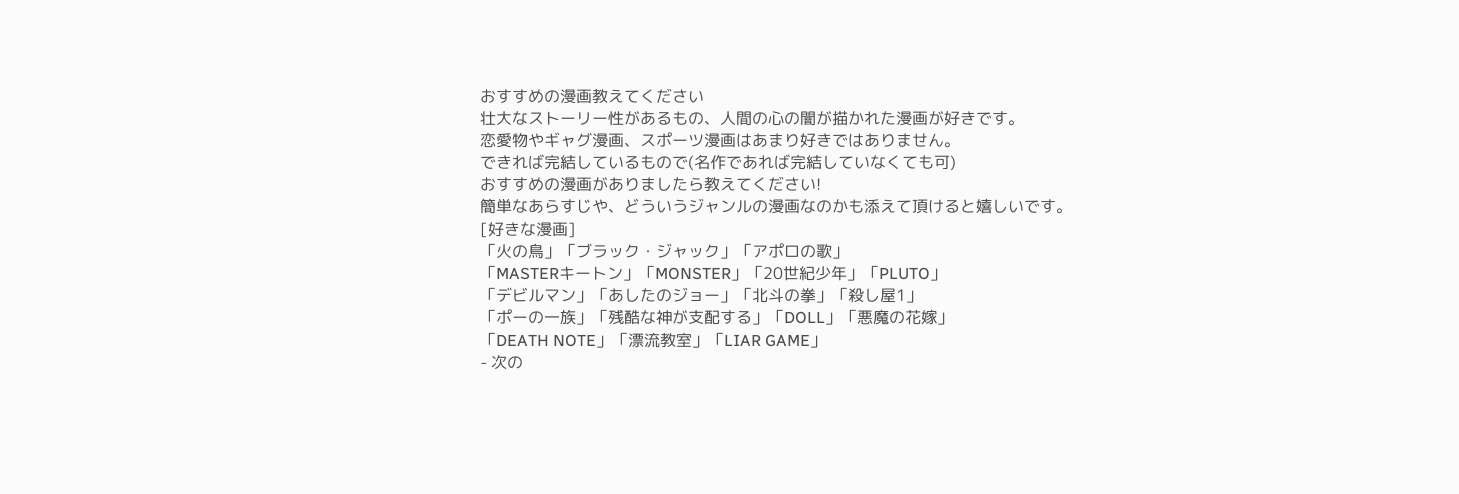おすすめの漫画教えてください
壮大なストーリー性があるもの、人間の心の闇が描かれた漫画が好きです。
恋愛物やギャグ漫画、スポーツ漫画はあまり好きではありません。
できれば完結しているもので(名作であれば完結していなくても可)
おすすめの漫画がありましたら教えてください!
簡単なあらすじや、どういうジャンルの漫画なのかも添えて頂けると嬉しいです。
[好きな漫画]
「火の鳥」「ブラック・ジャック」「アポロの歌」
「MASTERキートン」「MONSTER」「20世紀少年」「PLUTO」
「デビルマン」「あしたのジョー」「北斗の拳」「殺し屋1」
「ポーの一族」「残酷な神が支配する」「DOLL」「悪魔の花嫁」
「DEATH NOTE」「漂流教室」「LIAR GAME」
- 次の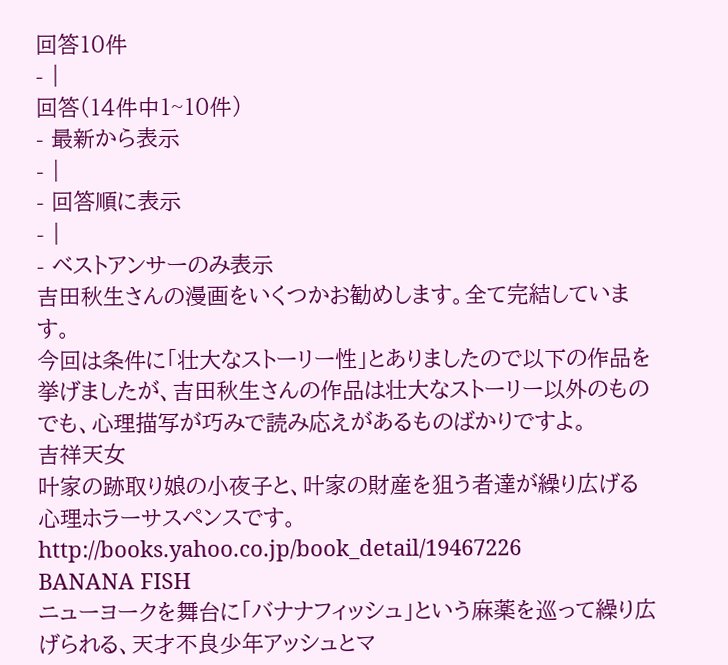回答10件
- |
回答(14件中1~10件)
- 最新から表示
- |
- 回答順に表示
- |
- ベストアンサーのみ表示
吉田秋生さんの漫画をいくつかお勧めします。全て完結しています。
今回は条件に「壮大なストーリー性」とありましたので以下の作品を挙げましたが、吉田秋生さんの作品は壮大なストーリー以外のものでも、心理描写が巧みで読み応えがあるものばかりですよ。
吉祥天女
叶家の跡取り娘の小夜子と、叶家の財産を狙う者達が繰り広げる心理ホラーサスペンスです。
http://books.yahoo.co.jp/book_detail/19467226
BANANA FISH
ニューヨークを舞台に「バナナフィッシュ」という麻薬を巡って繰り広げられる、天才不良少年アッシュとマ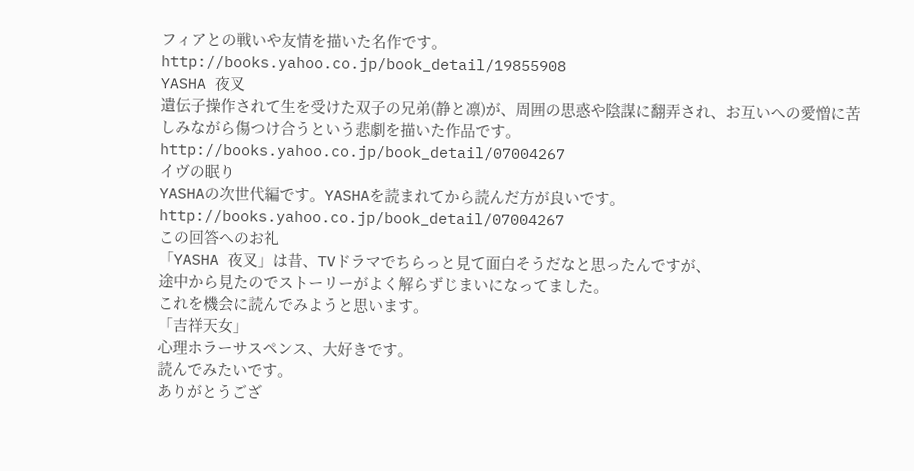フィアとの戦いや友情を描いた名作です。
http://books.yahoo.co.jp/book_detail/19855908
YASHA 夜叉
遺伝子操作されて生を受けた双子の兄弟(静と凛)が、周囲の思惑や陰謀に翻弄され、お互いへの愛憎に苦しみながら傷つけ合うという悲劇を描いた作品です。
http://books.yahoo.co.jp/book_detail/07004267
イヴの眠り
YASHAの次世代編です。YASHAを読まれてから読んだ方が良いです。
http://books.yahoo.co.jp/book_detail/07004267
この回答へのお礼
「YASHA 夜叉」は昔、TVドラマでちらっと見て面白そうだなと思ったんですが、
途中から見たのでストーリーがよく解らずじまいになってました。
これを機会に読んでみようと思います。
「吉祥天女」
心理ホラーサスペンス、大好きです。
読んでみたいです。
ありがとうござ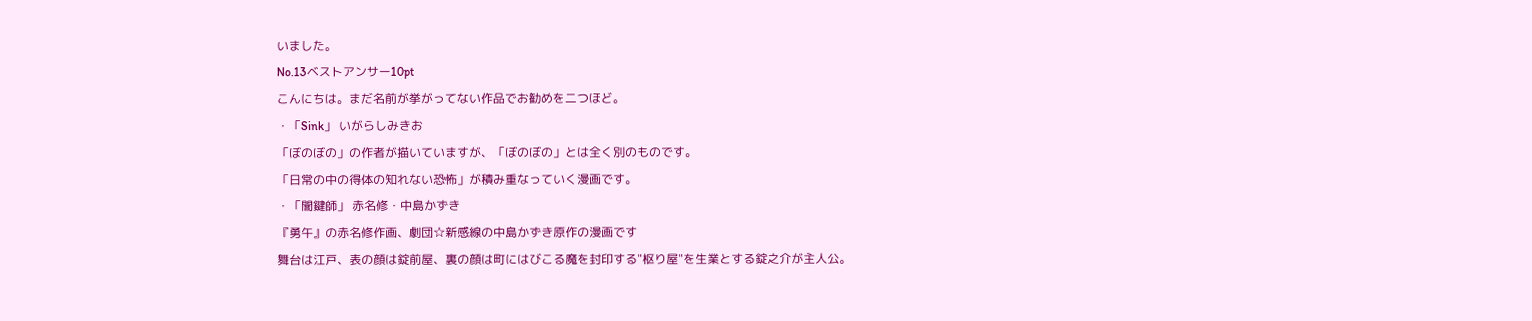いました。
No.13ベストアンサー10pt
こんにちは。まだ名前が挙がってない作品でお勧めを二つほど。
・「Sink」 いがらしみきお
「ぼのぼの」の作者が描いていますが、「ぼのぼの」とは全く別のものです。
「日常の中の得体の知れない恐怖」が積み重なっていく漫画です。
・「闇鍵師」 赤名修・中島かずき
『勇午』の赤名修作画、劇団☆新感線の中島かずき原作の漫画です
舞台は江戸、表の顔は錠前屋、裏の顔は町にはびこる魔を封印する"枢り屋"を生業とする錠之介が主人公。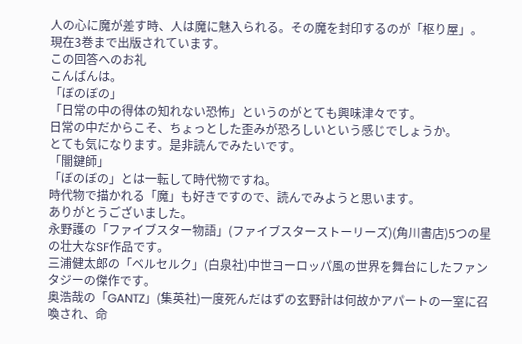人の心に魔が差す時、人は魔に魅入られる。その魔を封印するのが「枢り屋」。
現在3巻まで出版されています。
この回答へのお礼
こんばんは。
「ぼのぼの」
「日常の中の得体の知れない恐怖」というのがとても興味津々です。
日常の中だからこそ、ちょっとした歪みが恐ろしいという感じでしょうか。
とても気になります。是非読んでみたいです。
「闇鍵師」
「ぼのぼの」とは一転して時代物ですね。
時代物で描かれる「魔」も好きですので、読んでみようと思います。
ありがとうございました。
永野護の「ファイブスター物語」(ファイブスターストーリーズ)(角川書店)5つの星の壮大なSF作品です。
三浦健太郎の「ベルセルク」(白泉社)中世ヨーロッパ風の世界を舞台にしたファンタジーの傑作です。
奥浩哉の「GANTZ」(集英社)一度死んだはずの玄野計は何故かアパートの一室に召喚され、命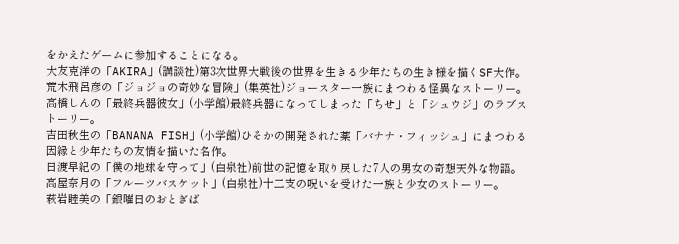をかえたゲームに参加することになる。
大友克洋の「AKIRA」(講談社)第3次世界大戦後の世界を生きる少年たちの生き様を描くSF大作。
荒木飛呂彦の「ジョジョの奇妙な冒険」(集英社)ジョースター一族にまつわる怪異なストーリー。
高橋しんの「最終兵器彼女」(小学館)最終兵器になってしまった「ちせ」と「シュウジ」のラブストーリー。
吉田秋生の「BANANA FISH」(小学館)ひそかの開発された薬「バナナ・フィッシュ」にまつわる因縁と少年たちの友情を描いた名作。
日渡早紀の「僕の地球を守って」(白泉社)前世の記憶を取り戻した7人の男女の奇想天外な物語。
高屋奈月の「フルーツバスケット」(白泉社)十二支の呪いを受けた一族と少女のストーリー。
萩岩睦美の「銀曜日のおとぎば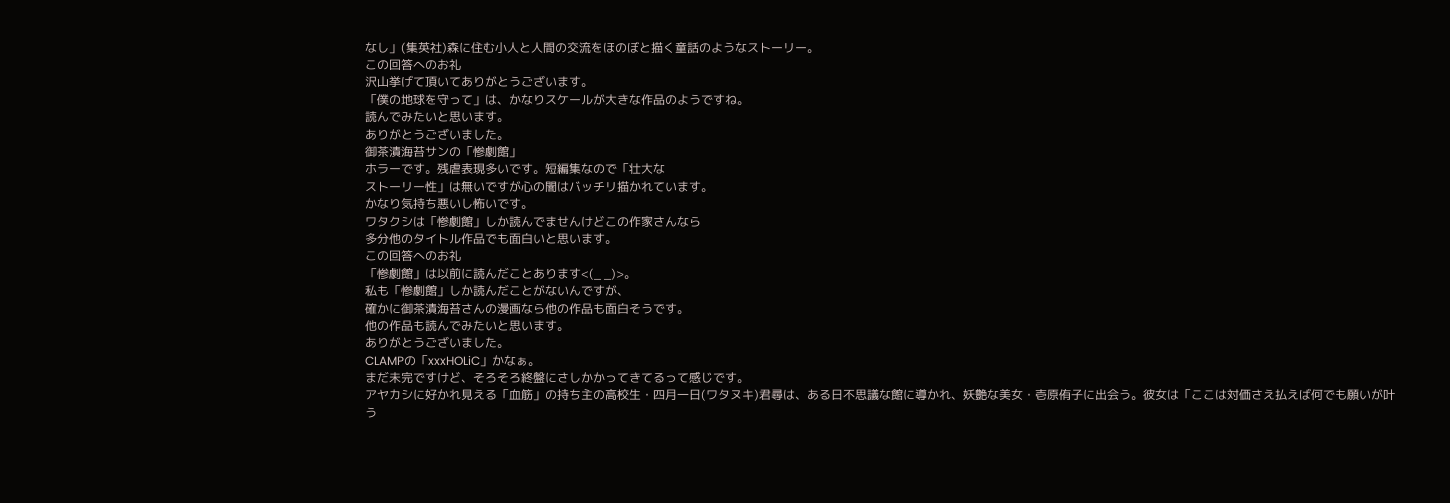なし」(集英社)森に住む小人と人間の交流をほのぼと描く童話のようなストーリー。
この回答へのお礼
沢山挙げて頂いてありがとうございます。
「僕の地球を守って」は、かなりスケールが大きな作品のようですね。
読んでみたいと思います。
ありがとうございました。
御茶漬海苔サンの「惨劇館」
ホラーです。残虐表現多いです。短編集なので「壮大な
ストーリー性」は無いですが心の闇はバッチリ描かれています。
かなり気持ち悪いし怖いです。
ワタクシは「惨劇館」しか読んでませんけどこの作家さんなら
多分他のタイトル作品でも面白いと思います。
この回答へのお礼
「惨劇館」は以前に読んだことあります<(_ _)>。
私も「惨劇館」しか読んだことがないんですが、
確かに御茶漬海苔さんの漫画なら他の作品も面白そうです。
他の作品も読んでみたいと思います。
ありがとうございました。
CLAMPの「xxxHOLiC」かなぁ。
まだ未完ですけど、そろそろ終盤にさしかかってきてるって感じです。
アヤカシに好かれ見える「血筋」の持ち主の高校生・四月一日(ワタヌキ)君尋は、ある日不思議な館に導かれ、妖艶な美女・壱原侑子に出会う。彼女は「ここは対価さえ払えば何でも願いが叶う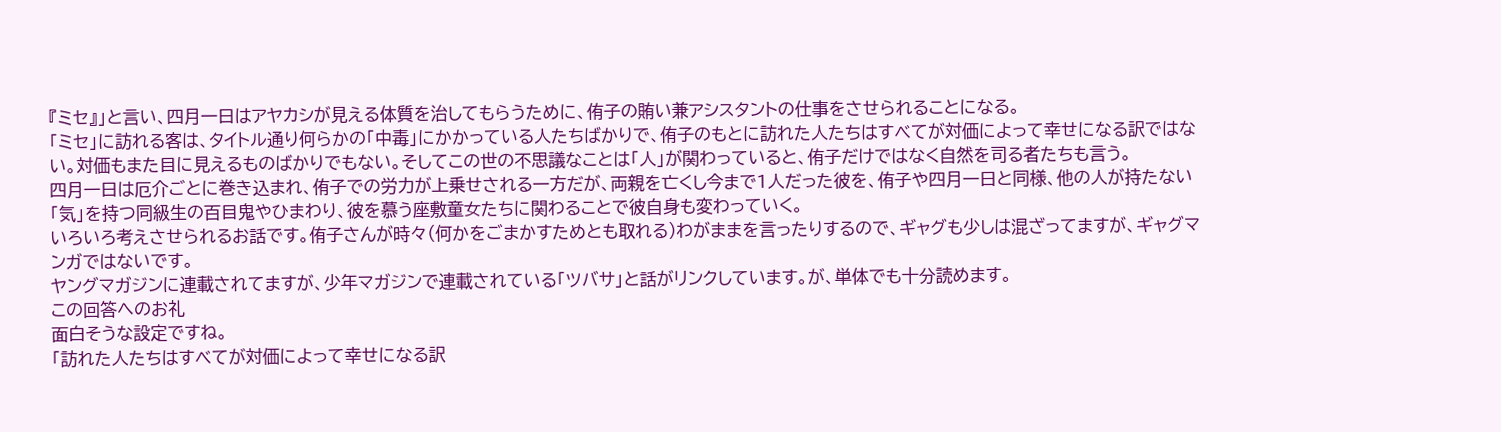『ミセ』」と言い、四月一日はアヤカシが見える体質を治してもらうために、侑子の賄い兼アシスタントの仕事をさせられることになる。
「ミセ」に訪れる客は、タイトル通り何らかの「中毒」にかかっている人たちばかりで、侑子のもとに訪れた人たちはすべてが対価によって幸せになる訳ではない。対価もまた目に見えるものばかりでもない。そしてこの世の不思議なことは「人」が関わっていると、侑子だけではなく自然を司る者たちも言う。
四月一日は厄介ごとに巻き込まれ、侑子での労力が上乗せされる一方だが、両親を亡くし今まで1人だった彼を、侑子や四月一日と同様、他の人が持たない「気」を持つ同級生の百目鬼やひまわり、彼を慕う座敷童女たちに関わることで彼自身も変わっていく。
いろいろ考えさせられるお話です。侑子さんが時々(何かをごまかすためとも取れる)わがままを言ったりするので、ギャグも少しは混ざってますが、ギャグマンガではないです。
ヤングマガジンに連載されてますが、少年マガジンで連載されている「ツバサ」と話がリンクしています。が、単体でも十分読めます。
この回答へのお礼
面白そうな設定ですね。
「訪れた人たちはすべてが対価によって幸せになる訳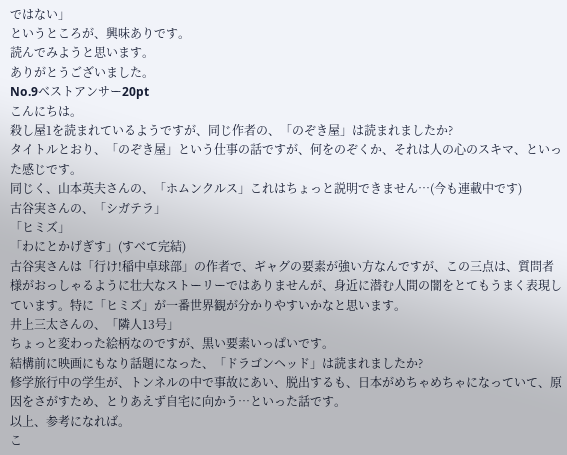ではない」
というところが、興味ありです。
読んでみようと思います。
ありがとうございました。
No.9ベストアンサー20pt
こんにちは。
殺し屋1を読まれているようですが、同じ作者の、「のぞき屋」は読まれましたか?
タイトルとおり、「のぞき屋」という仕事の話ですが、何をのぞくか、それは人の心のスキマ、といった感じです。
同じく、山本英夫さんの、「ホムンクルス」これはちょっと説明できません…(今も連載中です)
古谷実さんの、「シガテラ」
「ヒミズ」
「わにとかげぎす」(すべて完結)
古谷実さんは「行け!稲中卓球部」の作者で、ギャグの要素が強い方なんですが、この三点は、質問者様がおっしゃるように壮大なストーリーではありませんが、身近に潜む人間の闇をとてもうまく表現しています。特に「ヒミズ」が一番世界観が分かりやすいかなと思います。
井上三太さんの、「隣人13号」
ちょっと変わった絵柄なのですが、黒い要素いっぱいです。
結構前に映画にもなり話題になった、「ドラゴンヘッド」は読まれましたか?
修学旅行中の学生が、トンネルの中で事故にあい、脱出するも、日本がめちゃめちゃになっていて、原因をさがすため、とりあえず自宅に向かう…といった話です。
以上、参考になれば。
こ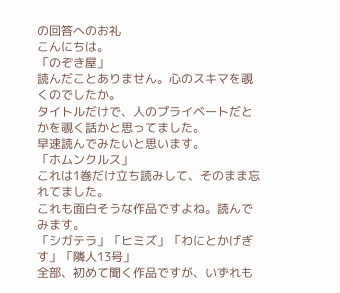の回答へのお礼
こんにちは。
「のぞき屋」
読んだことありません。心のスキマを覗くのでしたか。
タイトルだけで、人のプライベートだとかを覗く話かと思ってました。
早速読んでみたいと思います。
「ホムンクルス」
これは1巻だけ立ち読みして、そのまま忘れてました。
これも面白そうな作品ですよね。読んでみます。
「シガテラ」「ヒミズ」「わにとかげぎす」「隣人13号」
全部、初めて聞く作品ですが、いずれも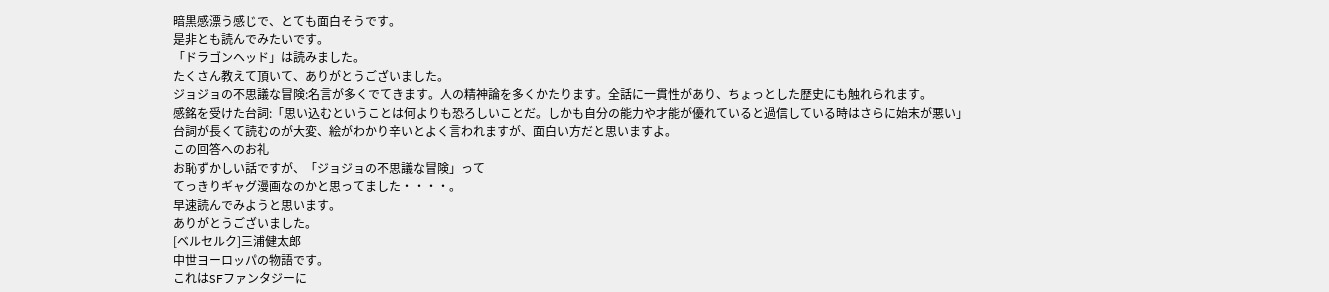暗黒感漂う感じで、とても面白そうです。
是非とも読んでみたいです。
「ドラゴンヘッド」は読みました。
たくさん教えて頂いて、ありがとうございました。
ジョジョの不思議な冒険:名言が多くでてきます。人の精神論を多くかたります。全話に一貫性があり、ちょっとした歴史にも触れられます。
感銘を受けた台詞:「思い込むということは何よりも恐ろしいことだ。しかも自分の能力や才能が優れていると過信している時はさらに始末が悪い」
台詞が長くて読むのが大変、絵がわかり辛いとよく言われますが、面白い方だと思いますよ。
この回答へのお礼
お恥ずかしい話ですが、「ジョジョの不思議な冒険」って
てっきりギャグ漫画なのかと思ってました・・・・。
早速読んでみようと思います。
ありがとうございました。
[ベルセルク]三浦健太郎
中世ヨーロッパの物語です。
これはSFファンタジーに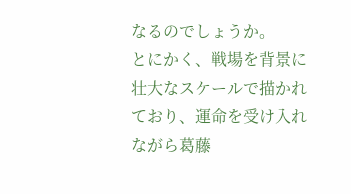なるのでしょうか。
とにかく、戦場を背景に壮大なスケールで描かれており、運命を受け入れながら葛藤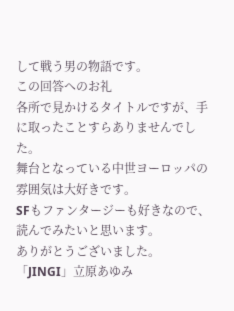して戦う男の物語です。
この回答へのお礼
各所で見かけるタイトルですが、手に取ったことすらありませんでした。
舞台となっている中世ヨーロッパの雰囲気は大好きです。
SFもファンタージーも好きなので、読んでみたいと思います。
ありがとうございました。
「JINGI」立原あゆみ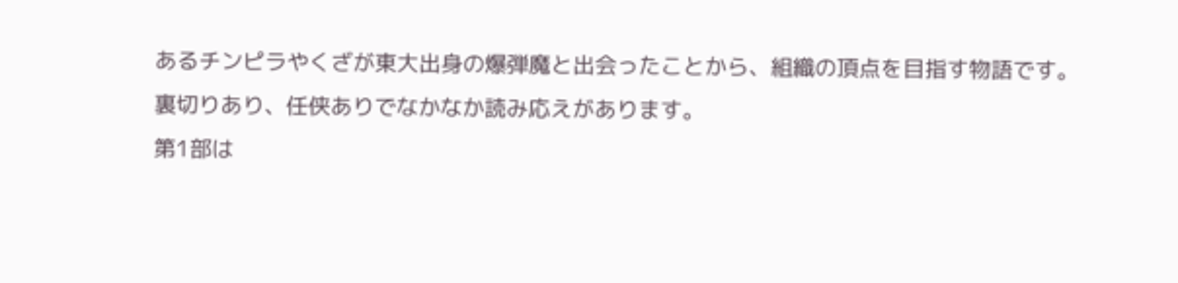あるチンピラやくざが東大出身の爆弾魔と出会ったことから、組織の頂点を目指す物語です。裏切りあり、任侠ありでなかなか読み応えがあります。
第1部は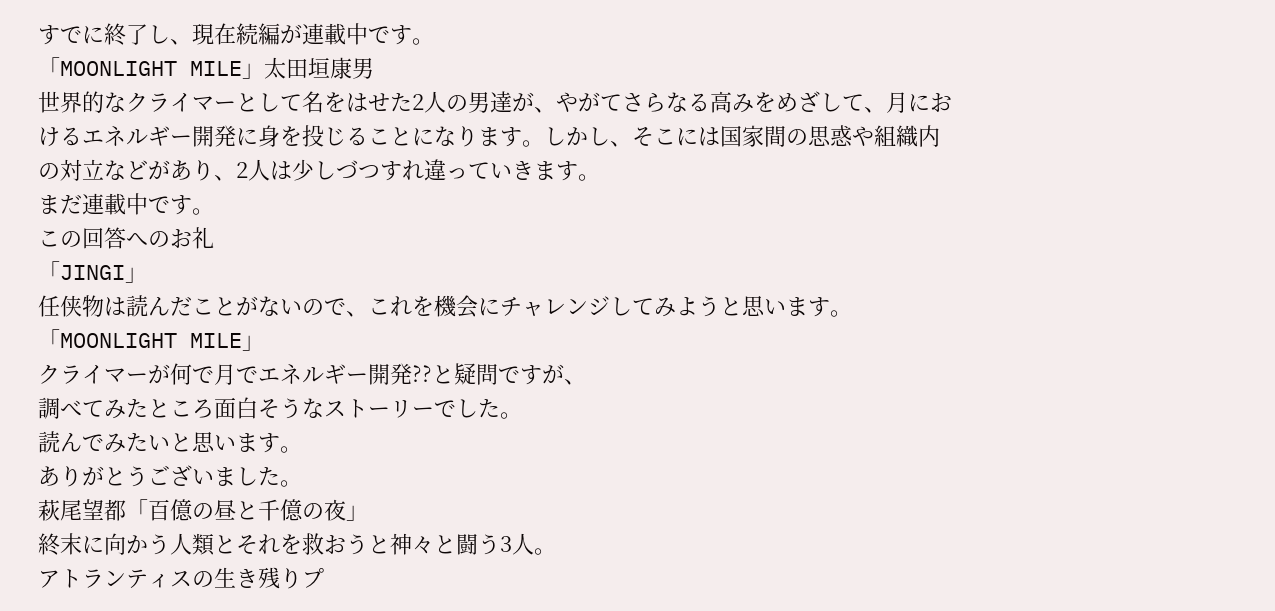すでに終了し、現在続編が連載中です。
「MOONLIGHT MILE」太田垣康男
世界的なクライマーとして名をはせた2人の男達が、やがてさらなる高みをめざして、月におけるエネルギー開発に身を投じることになります。しかし、そこには国家間の思惑や組織内の対立などがあり、2人は少しづつすれ違っていきます。
まだ連載中です。
この回答へのお礼
「JINGI」
任侠物は読んだことがないので、これを機会にチャレンジしてみようと思います。
「MOONLIGHT MILE」
クライマーが何で月でエネルギー開発??と疑問ですが、
調べてみたところ面白そうなストーリーでした。
読んでみたいと思います。
ありがとうございました。
萩尾望都「百億の昼と千億の夜」
終末に向かう人類とそれを救おうと神々と闘う3人。
アトランティスの生き残りプ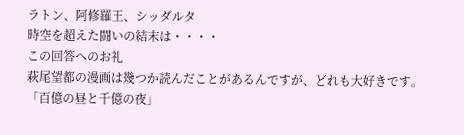ラトン、阿修羅王、シッダルタ
時空を超えた闘いの結末は・・・・
この回答へのお礼
萩尾望都の漫画は幾つか読んだことがあるんですが、どれも大好きです。
「百億の昼と千億の夜」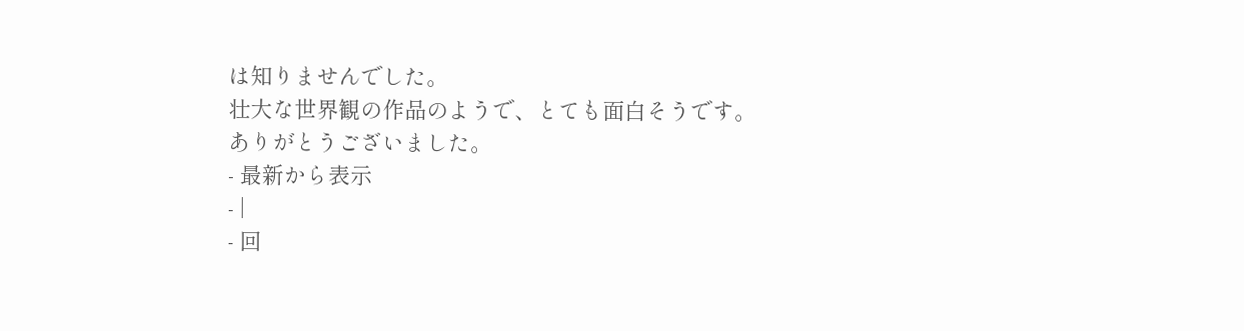は知りませんでした。
壮大な世界観の作品のようで、とても面白そうです。
ありがとうございました。
- 最新から表示
- |
- 回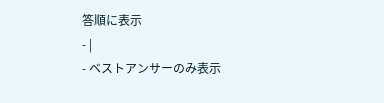答順に表示
- |
- ベストアンサーのみ表示